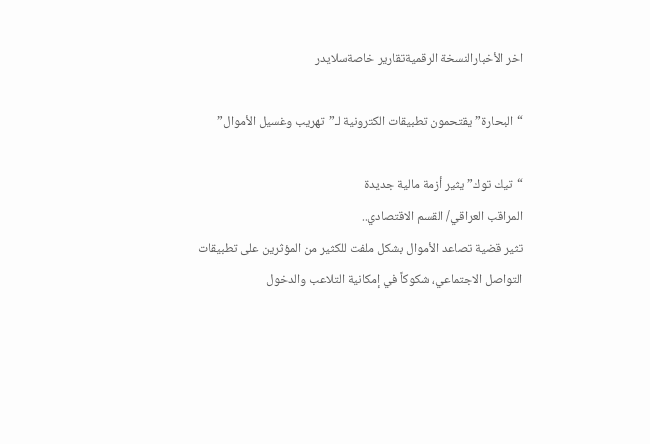اخر الأخبارالنسخة الرقميةتقارير خاصةسلايدر

“البحارة” يقتحمون تطبيقات الكترونية لـ”تهريب وغسيل الأموال”

“تيك توك” يثير أزمة مالية جديدة
المراقب العراقي/ القسم الاقتصادي..
تثير قضية تصاعد الأموال بشكل ملفت للكثير من المؤثرين على تطبيقات التواصل الاجتماعي، شكوكاً في إمكانية التلاعب والدخول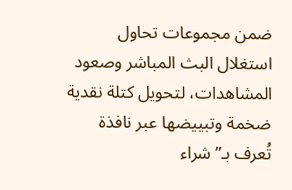ضمن مجموعات تحاول استغلال البث المباشر وصعود المشاهدات، لتحويل كتلة نقدية ضخمة وتبييضها عبر نافذة تُعرف بـ”شراء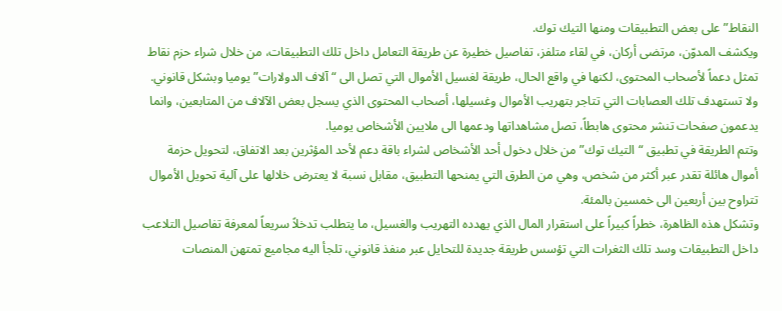النقاط” على بعض التطبيقات ومنها التيك توك.
ويكشف المدوّن، مرتضى أركان، في لقاء متلفز، تفاصيل خطيرة عن طريقة التعامل داخل تلك التطبيقات، من خلال شراء حزم نقاط تمثل دعماً لأصحاب المحتوى، لكنها في واقع الحال، طريقة لغسيل الأموال التي تصل الى “آلاف الدولارات” يوميا وبشكل قانوني.
ولا تستهدف تلك العصابات التي تتاجر بتهريب الأموال وغسيلها، أصحاب المحتوى الذي يسجل بعض الآلاف من المتابعين، وانما يدعمون صفحات تنشر محتوى هابطاً، تصل مشاهداتها ودعمها الى ملايين الأشخاص يوميا.
وتتم الطريقة في تطبيق “التيك توك” من خلال دخول أحد الأشخاص لشراء باقة دعم لأحد المؤثرين بعد الاتفاق، لتحويل حزمة أموال هائلة تقدر عبر أكثر من شخص، وهي من الطرق التي يمنحها التطبيق، مقابل نسبة لا يعترض خلالها على آلية تحويل الأموال تتراوح بين أربعين الى خمسين بالمئة.
وتشكل هذه الظاهرة، خطراً كبيراً على استقرار المال الذي يهدده التهريب والغسيل، ما يتطلب تدخلاً سريعاً لمعرفة تفاصيل التلاعب داخل التطبيقات وسد تلك الثغرات التي تؤسس طريقة جديدة للتحايل عبر منفذ قانوني، تلجأ اليه مجاميع تمتهن المنصات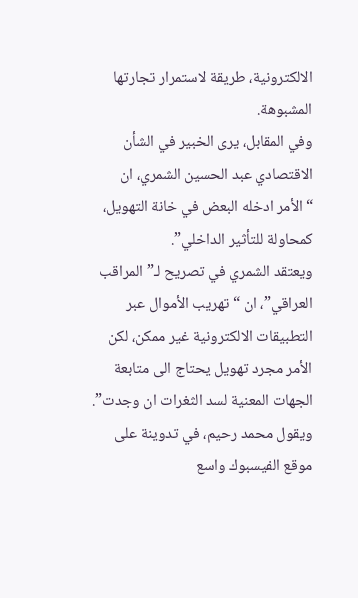الالكترونية، طريقة لاستمرار تجارتها المشبوهة.
وفي المقابل، يرى الخبير في الشأن الاقتصادي عبد الحسين الشمري، ان “الأمر ادخله البعض في خانة التهويل، كمحاولة للتأثير الداخلي”.
ويعتقد الشمري في تصريح لـ”المراقب العراقي”، ان “تهريب الأموال عبر التطبيقات الالكترونية غير ممكن، لكن الأمر مجرد تهويل يحتاج الى متابعة الجهات المعنية لسد الثغرات ان وجدت”.
ويقول محمد رحيم، في تدوينة على موقع الفيسبوك واسع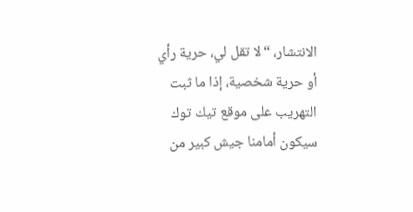الانتشار، “لا تقل لي، حرية رأي أو حرية شخصية، إذا ما ثبت التهريب على موقع تيك توك سيكون أمامنا جيش كبير من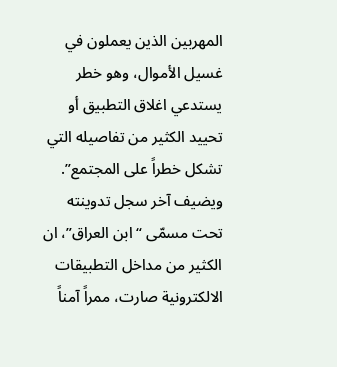المهربين الذين يعملون في غسيل الأموال، وهو خطر يستدعي اغلاق التطبيق أو تحييد الكثير من تفاصيله التي تشكل خطراً على المجتمع”.
ويضيف آخر سجل تدوينته تحت مسمّى “ابن العراق”، ان الكثير من مداخل التطبيقات الالكترونية صارت، ممراً آمناً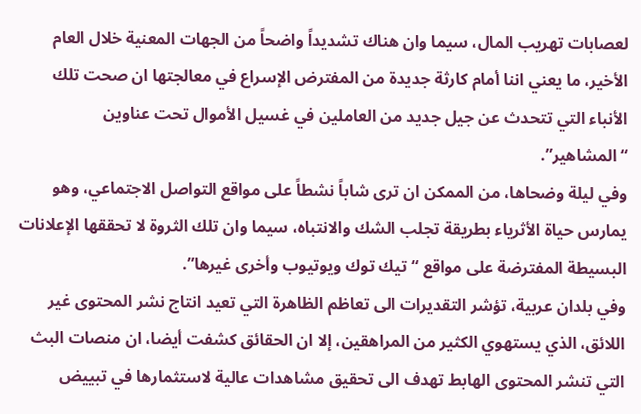لعصابات تهريب المال، سيما وان هناك تشديداً واضحاً من الجهات المعنية خلال العام الأخير، ما يعني اننا أمام كارثة جديدة من المفترض الإسراع في معالجتها ان صحت تلك الأنباء التي تتحدث عن جيل جديد من العاملين في غسيل الأموال تحت عناوين “المشاهير”.
وفي ليلة وضحاها، من الممكن ان ترى شاباً نشطاً على مواقع التواصل الاجتماعي، وهو يمارس حياة الأثرياء بطريقة تجلب الشك والانتباه، سيما وان تلك الثروة لا تحققها الإعلانات البسيطة المفترضة على مواقع “تيك توك ويوتيوب وأخرى غيرها”.
وفي بلدان عربية، تؤشر التقديرات الى تعاظم الظاهرة التي تعيد انتاج نشر المحتوى غير اللائق، الذي يستهوي الكثير من المراهقين، إلا ان الحقائق كشفت أيضا، ان منصات البث التي تنشر المحتوى الهابط تهدف الى تحقيق مشاهدات عالية لاستثمارها في تبييض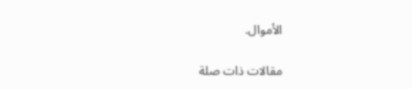الأموال.

مقالات ذات صلة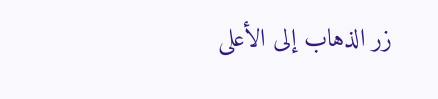زر الذهاب إلى الأعلى